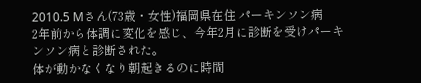2010.5 Mさん(73歳・女性)福岡県在住 パーキンソン病
2年前から体調に変化を感じ、今年2月に診断を受けパーキンソン病と診断された。
体が動かなくなり朝起きるのに時間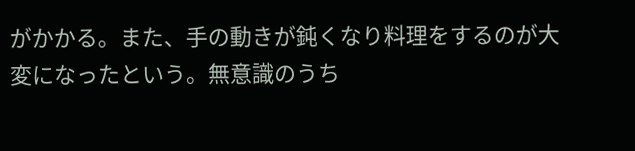がかかる。また、手の動きが鈍くなり料理をするのが大変になったという。無意識のうち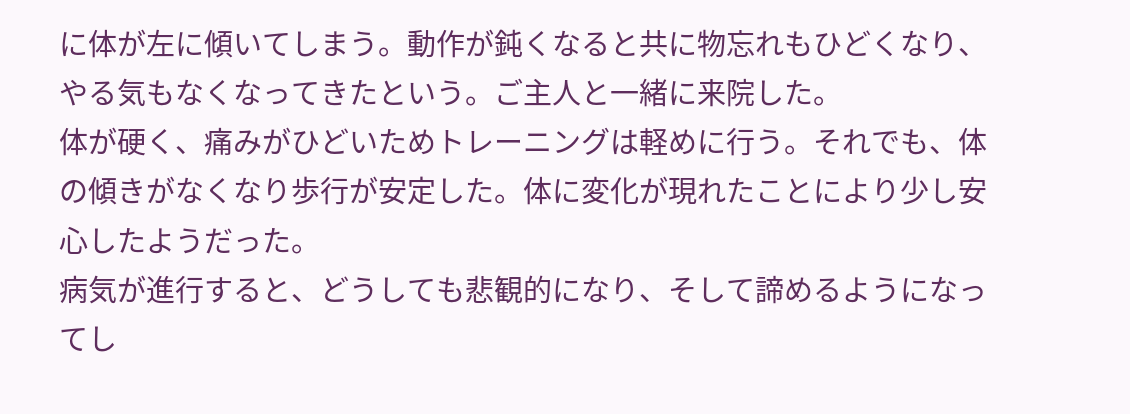に体が左に傾いてしまう。動作が鈍くなると共に物忘れもひどくなり、やる気もなくなってきたという。ご主人と一緒に来院した。
体が硬く、痛みがひどいためトレーニングは軽めに行う。それでも、体の傾きがなくなり歩行が安定した。体に変化が現れたことにより少し安心したようだった。
病気が進行すると、どうしても悲観的になり、そして諦めるようになってし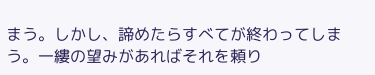まう。しかし、諦めたらすべてが終わってしまう。一縷の望みがあればそれを頼り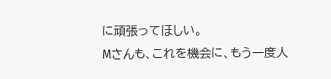に頑張ってほしい。
Mさんも、これを機会に、もう一度人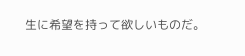生に希望を持って欲しいものだ。